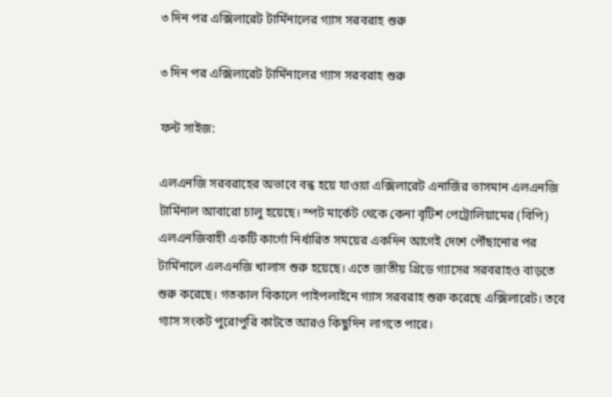৩ দিন পর এক্সিলারেট টার্মিনালের গ্যাস সরবরাহ শুরু

৩ দিন পর এক্সিলারেট টার্মিনালের গ্যাস সরবরাহ শুরু

ফন্ট সাইজ:

এলএনজি সরবরাহের অভাবে বন্ধ হয়ে যাওয়া এক্সিলারেট এনার্জির ভাসমান এলএনজি টার্মিনাল আবারো চালু হয়েছে। স্পট মার্কেট থেকে কেনা বৃটিশ পেট্রোলিয়ামের (বিপি) এলএনজিবাহী একটি কার্গো নির্ধারিত সময়ের একদিন আগেই দেশে পৌঁছানোর পর টার্মিনালে এলএনজি খালাস শুরু হয়েছে। এতে জাতীয় গ্রিডে গ্যাসের সরবরাহও বাড়তে শুরু করেছে। গতকাল বিকালে পাইপলাইনে গ্যাস সরবরাহ শুরু করেছে এক্সিলারেট। তবে গ্যাস সংকট পুরোপুরি কাটতে আরও কিছুদিন লাগতে পারে।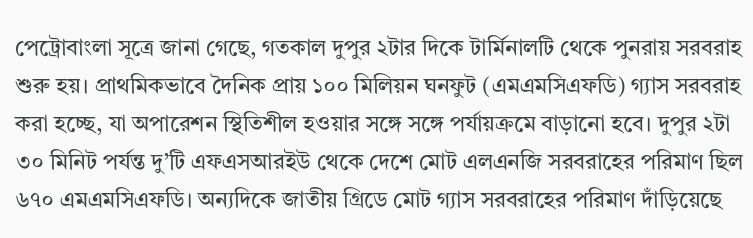পেট্রোবাংলা সূত্রে জানা গেছে, গতকাল দুপুর ২টার দিকে টার্মিনালটি থেকে পুনরায় সরবরাহ শুরু হয়। প্রাথমিকভাবে দৈনিক প্রায় ১০০ মিলিয়ন ঘনফুট (এমএমসিএফডি) গ্যাস সরবরাহ করা হচ্ছে, যা অপারেশন স্থিতিশীল হওয়ার সঙ্গে সঙ্গে পর্যায়ক্রমে বাড়ানো হবে। দুপুর ২টা ৩০ মিনিট পর্যন্ত দু’টি এফএসআরইউ থেকে দেশে মোট এলএনজি সরবরাহের পরিমাণ ছিল ৬৭০ এমএমসিএফডি। অন্যদিকে জাতীয় গ্রিডে মোট গ্যাস সরবরাহের পরিমাণ দাঁড়িয়েছে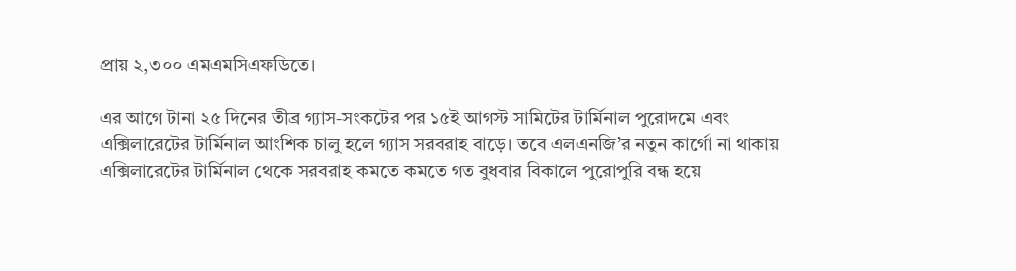প্রায় ২,৩০০ এমএমসিএফডিতে।

এর আগে টানা ২৫ দিনের তীব্র গ্যাস-সংকটের পর ১৫ই আগস্ট সামিটের টার্মিনাল পুরোদমে এবং এক্সিলারেটের টার্মিনাল আংশিক চালু হলে গ্যাস সরবরাহ বাড়ে। তবে এলএনজি’র নতুন কার্গো না থাকায় এক্সিলারেটের টার্মিনাল থেকে সরবরাহ কমতে কমতে গত বুধবার বিকালে পুরোপুরি বন্ধ হয়ে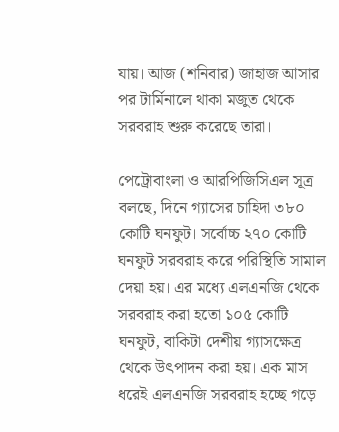যায়। আজ (শনিবার) জাহাজ আসার পর টার্মিনালে থাকা মজুত থেকে সরবরাহ শুরু করেছে তারা।

পেট্রোবাংলা ও আরপিজিসিএল সূত্র বলছে, দিনে গ্যাসের চাহিদা ৩৮০ কোটি ঘনফুট। সর্বোচ্চ ২৭০ কোটি ঘনফুট সরবরাহ করে পরিস্থিতি সামাল দেয়া হয়। এর মধ্যে এলএনজি থেকে সরবরাহ করা হতো ১০৫ কোটি ঘনফুট, বাকিটা দেশীয় গ্যাসক্ষেত্র থেকে উৎপাদন করা হয়। এক মাস ধরেই এলএনজি সরবরাহ হচ্ছে গড়ে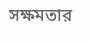সক্ষমতার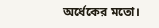অর্ধেকের মতো।